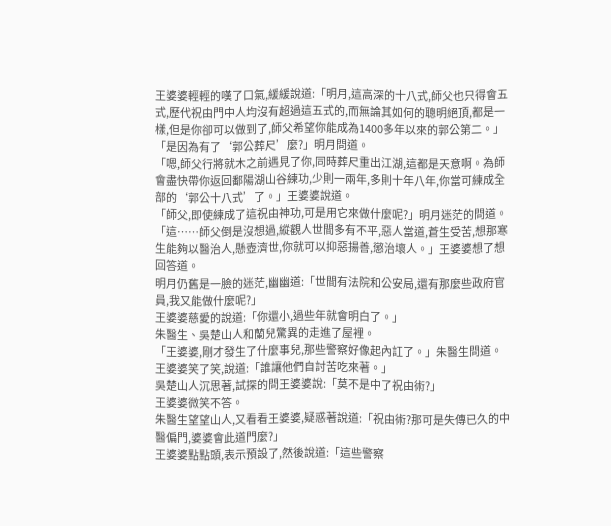王婆婆輕輕的嘆了口氣,緩緩說道:「明月,這高深的十八式,師父也只得會五式,歷代祝由門中人均沒有超過這五式的,而無論其如何的聰明絕頂,都是一樣,但是你卻可以做到了,師父希望你能成為1400多年以來的郭公第二。」
「是因為有了‘郭公葬尺’麼?」明月問道。
「嗯,師父行將就木之前遇見了你,同時葬尺重出江湖,這都是天意啊。為師會盡快帶你返回鄱陽湖山谷練功,少則一兩年,多則十年八年,你當可練成全部的‘郭公十八式’了。」王婆婆說道。
「師父,即使練成了這祝由神功,可是用它來做什麼呢?」明月迷茫的問道。
「這……師父倒是沒想過,縱觀人世間多有不平,惡人當道,蒼生受苦,想那寒生能夠以醫治人,懸壺濟世,你就可以抑惡揚善,懲治壞人。」王婆婆想了想回答道。
明月仍舊是一臉的迷茫,幽幽道:「世間有法院和公安局,還有那麼些政府官員,我又能做什麼呢?」
王婆婆慈愛的說道:「你還小,過些年就會明白了。」
朱醫生、吳楚山人和蘭兒驚異的走進了屋裡。
「王婆婆,剛才發生了什麼事兒,那些警察好像起內訌了。」朱醫生問道。
王婆婆笑了笑,說道:「誰讓他們自討苦吃來著。」
吳楚山人沉思著,試探的問王婆婆說:「莫不是中了祝由術?」
王婆婆微笑不答。
朱醫生望望山人,又看看王婆婆,疑惑著說道:「祝由術?那可是失傳已久的中醫偏門,婆婆會此道門麼?」
王婆婆點點頭,表示預設了,然後說道:「這些警察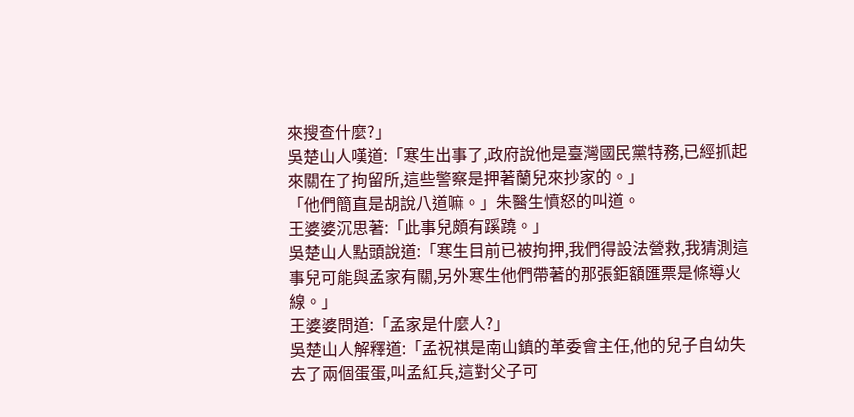來搜查什麼?」
吳楚山人嘆道:「寒生出事了,政府說他是臺灣國民黨特務,已經抓起來關在了拘留所,這些警察是押著蘭兒來抄家的。」
「他們簡直是胡說八道嘛。」朱醫生憤怒的叫道。
王婆婆沉思著:「此事兒頗有蹊蹺。」
吳楚山人點頭說道:「寒生目前已被拘押,我們得設法營救,我猜測這事兒可能與孟家有關,另外寒生他們帶著的那張鉅額匯票是條導火線。」
王婆婆問道:「孟家是什麼人?」
吳楚山人解釋道:「孟祝祺是南山鎮的革委會主任,他的兒子自幼失去了兩個蛋蛋,叫孟紅兵,這對父子可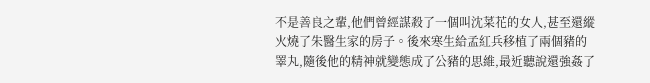不是善良之輩,他們曾經謀殺了一個叫沈菜花的女人,甚至還縱火燒了朱醫生家的房子。後來寒生給孟紅兵移植了兩個豬的睪丸,隨後他的精神就變態成了公豬的思維,最近聽說還強姦了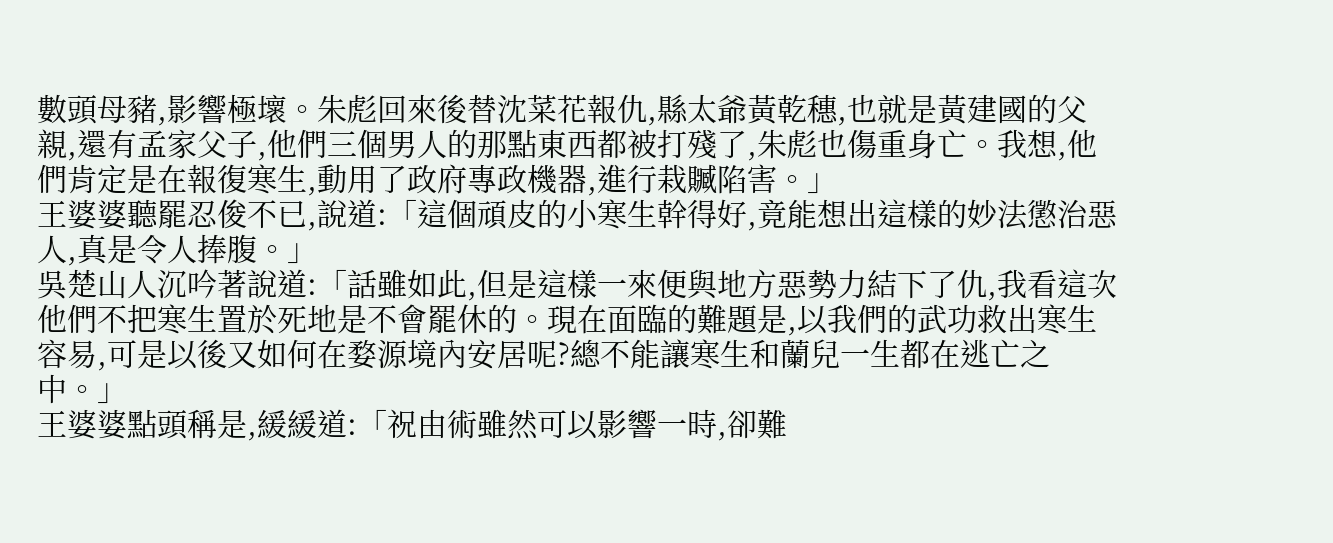數頭母豬,影響極壞。朱彪回來後替沈菜花報仇,縣太爺黃乾穗,也就是黃建國的父親,還有孟家父子,他們三個男人的那點東西都被打殘了,朱彪也傷重身亡。我想,他們肯定是在報復寒生,動用了政府專政機器,進行栽贓陷害。」
王婆婆聽罷忍俊不已,說道:「這個頑皮的小寒生幹得好,竟能想出這樣的妙法懲治惡人,真是令人捧腹。」
吳楚山人沉吟著說道:「話雖如此,但是這樣一來便與地方惡勢力結下了仇,我看這次他們不把寒生置於死地是不會罷休的。現在面臨的難題是,以我們的武功救出寒生容易,可是以後又如何在婺源境內安居呢?總不能讓寒生和蘭兒一生都在逃亡之中。」
王婆婆點頭稱是,緩緩道:「祝由術雖然可以影響一時,卻難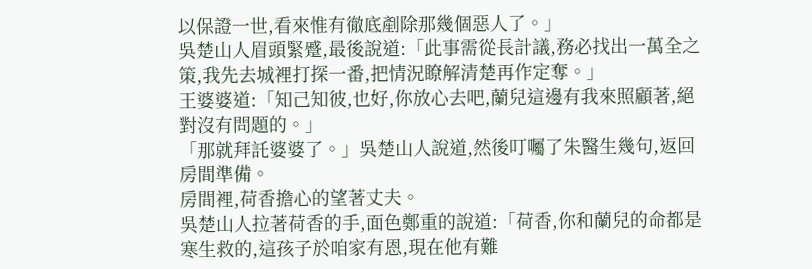以保證一世,看來惟有徹底剷除那幾個惡人了。」
吳楚山人眉頭緊蹙,最後說道:「此事需從長計議,務必找出一萬全之策,我先去城裡打探一番,把情況瞭解清楚再作定奪。」
王婆婆道:「知己知彼,也好,你放心去吧,蘭兒這邊有我來照顧著,絕對沒有問題的。」
「那就拜託婆婆了。」吳楚山人說道,然後叮囑了朱醫生幾句,返回房間準備。
房間裡,荷香擔心的望著丈夫。
吳楚山人拉著荷香的手,面色鄭重的說道:「荷香,你和蘭兒的命都是寒生救的,這孩子於咱家有恩,現在他有難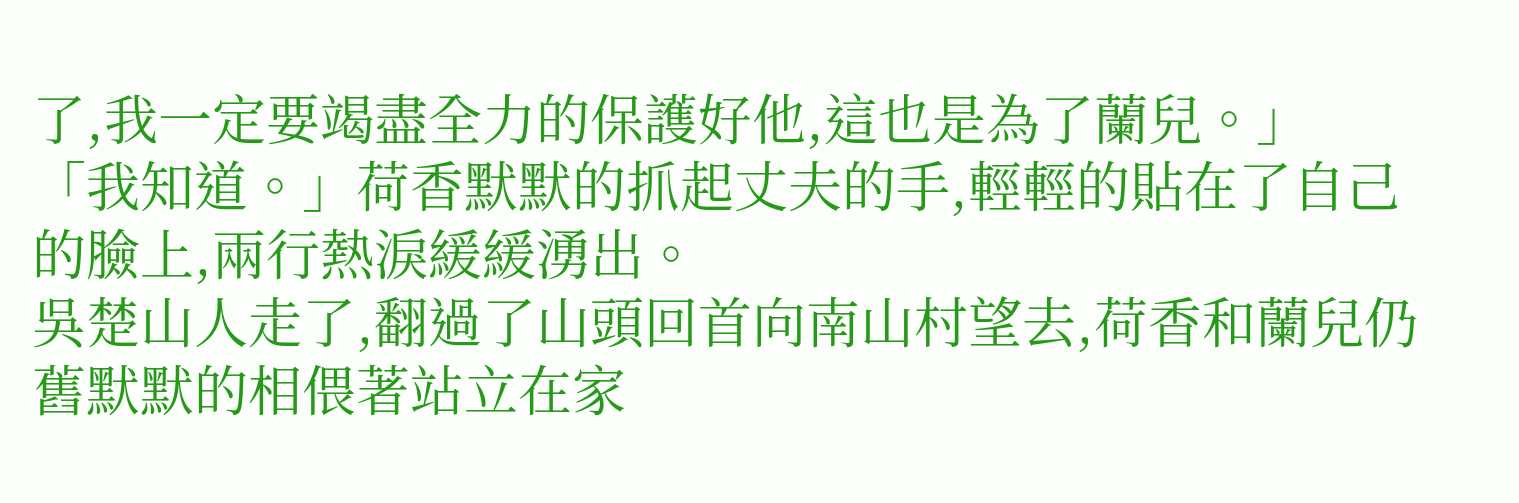了,我一定要竭盡全力的保護好他,這也是為了蘭兒。」
「我知道。」荷香默默的抓起丈夫的手,輕輕的貼在了自己的臉上,兩行熱淚緩緩湧出。
吳楚山人走了,翻過了山頭回首向南山村望去,荷香和蘭兒仍舊默默的相偎著站立在家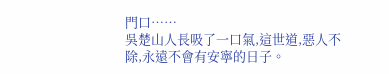門口……
吳楚山人長吸了一口氣,這世道,惡人不除,永遠不會有安寧的日子。